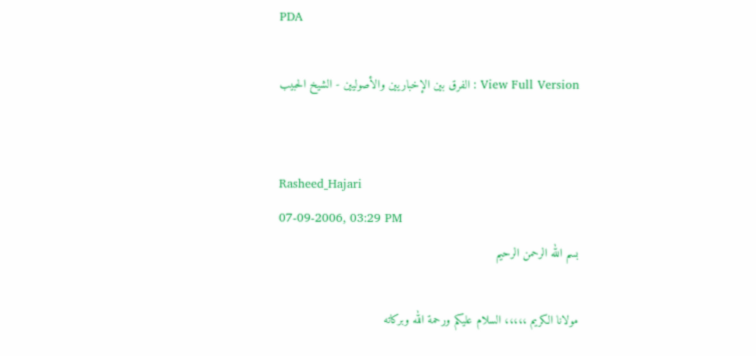PDA

View Full Version : الفرق بين الإخباريين والأصوليين - الشيخ الحبيب


Rasheed_Hajari
07-09-2006, 03:29 PM
بسم الله الرحمن الرحيم

مولانا الكريم ،،،،، السلام عليكم ورحمة الله وبركاته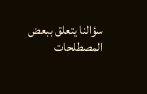سؤالنا يتعلق ببعض المصطلحات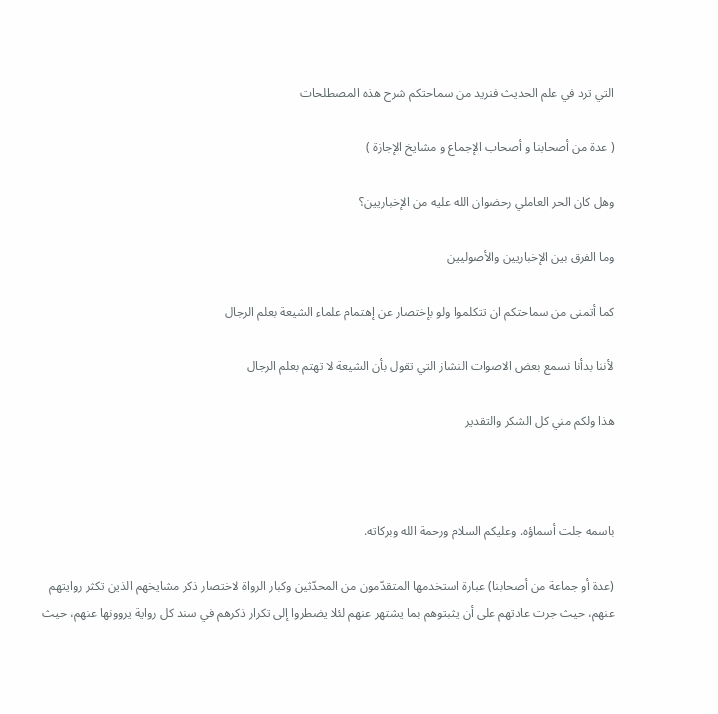التي ترد في علم الحديث فنريد من سماحتكم شرح هذه المصطلحات

( عدة من أصحابنا و أصحاب الإجماع و مشايخ الإجازة )

وهل كان الحر العاملي رحضوان الله عليه من الإخباريين؟

وما الفرق بين الإخباريين والأصوليين

كما أتمنى من سماحتكم ان تتكلموا ولو بإختصار عن إهتمام علماء الشيعة بعلم الرجال

لأننا بدأنا نسمع بعض الاصوات النشاز التي تقول بأن الشيعة لا تهتم بعلم الرجال

هذا ولكم مني كل الشكر والتقدير



باسمه جلت أسماؤه. وعليكم السلام ورحمة الله وبركاته.

(عدة أو جماعة من أصحابنا) عبارة استخدمها المتقدّمون من المحدّثين وكبار الرواة لاختصار ذكر مشايخهم الذين تكثر روايتهم عنهم، حيث جرت عادتهم على أن يثبتوهم بما يشتهر عنهم لئلا يضطروا إلى تكرار ذكرهم في سند كل رواية يروونها عنهم، حيث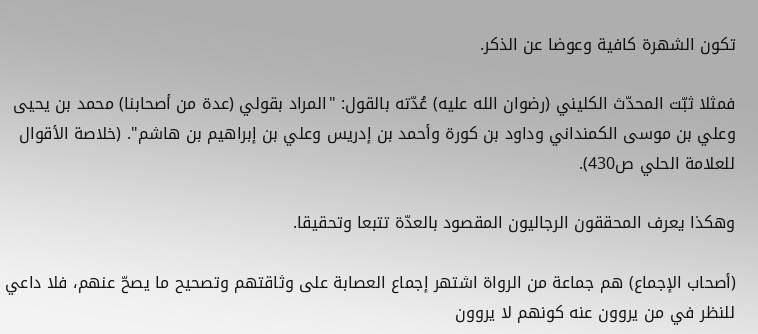تكون الشهرة كافية وعوضا عن الذكر.

فمثلا ثبّت المحدّث الكليني (رضوان الله عليه) عُدّته بالقول: "المراد بقولي (عدة من أصحابنا) محمد بن يحيى وعلي بن موسى الكمنداني وداود بن كورة وأحمد بن إدريس وعلي بن إبراهيم بن هاشم". (خلاصة الأقوال للعلامة الحلي ص430).

وهكذا يعرف المحققون الرجاليون المقصود بالعدّة تتبعا وتحقيقا.

(أصحاب الإجماع) هم جماعة من الرواة اشتهر إجماع العصابة على وثاقتهم وتصحيح ما يصحّ عنهم، فلا داعي للنظر في من يروون عنه كونهم لا يروون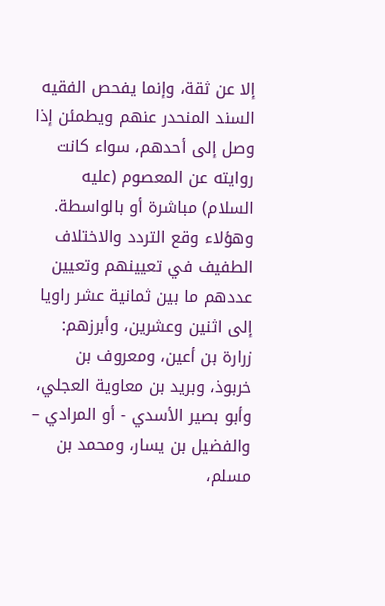إلا عن ثقة، وإنما يفحص الفقيه السند المنحدر عنهم ويطمئن إذا وصل إلى أحدهم، سواء كانت روايته عن المعصوم (عليه السلام) مباشرة أو بالواسطة. وهؤلاء وقع التردد والاختلاف الطفيف في تعيينهم وتعيين عددهم ما بين ثمانية عشر راويا إلى اثنين وعشرين، وأبرزهم: زرارة بن أعين، ومعروف بن خربوذ، وبريد بن معاوية العجلي، وأبو بصير الأسدي - أو المرادي – والفضيل بن يسار، ومحمد بن مسلم،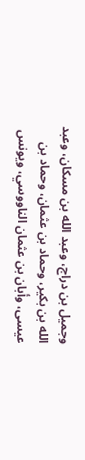وجميل بن دراج، وعبد الله بن مسكان، وعبد الله بن بكير، وحماد بن عثمان، وحماد بن عيسى، وأبان بن عثمان الناووسي، ويونس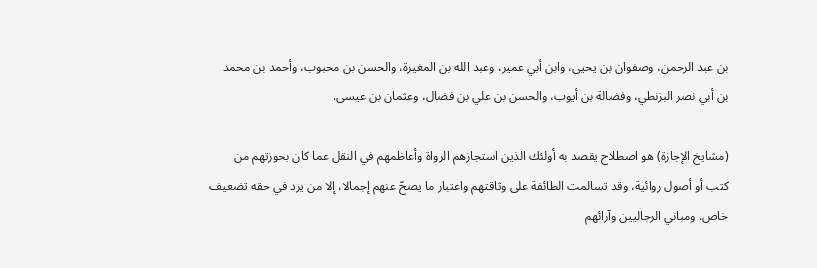بن عبد الرحمن، وصفوان بن يحيى، وابن أبي عمير، وعبد الله بن المغيرة، والحسن بن محبوب، وأحمد بن محمد بن أبي نصر البزنطي، وفضالة بن أيوب، والحسن بن علي بن فضال، وعثمان بن عيسى.

(مشايخ الإجازة) هو اصطلاح يقصد به أولئك الذين استجازهم الرواة وأعاظمهم في النقل عما كان بحوزتهم من كتب أو أصول روائية، وقد تسالمت الطائفة على وثاقتهم واعتبار ما يصحّ عنهم إجمالا، إلا من يرد في حقه تضعيف خاص. ومباني الرجاليين وآرائهم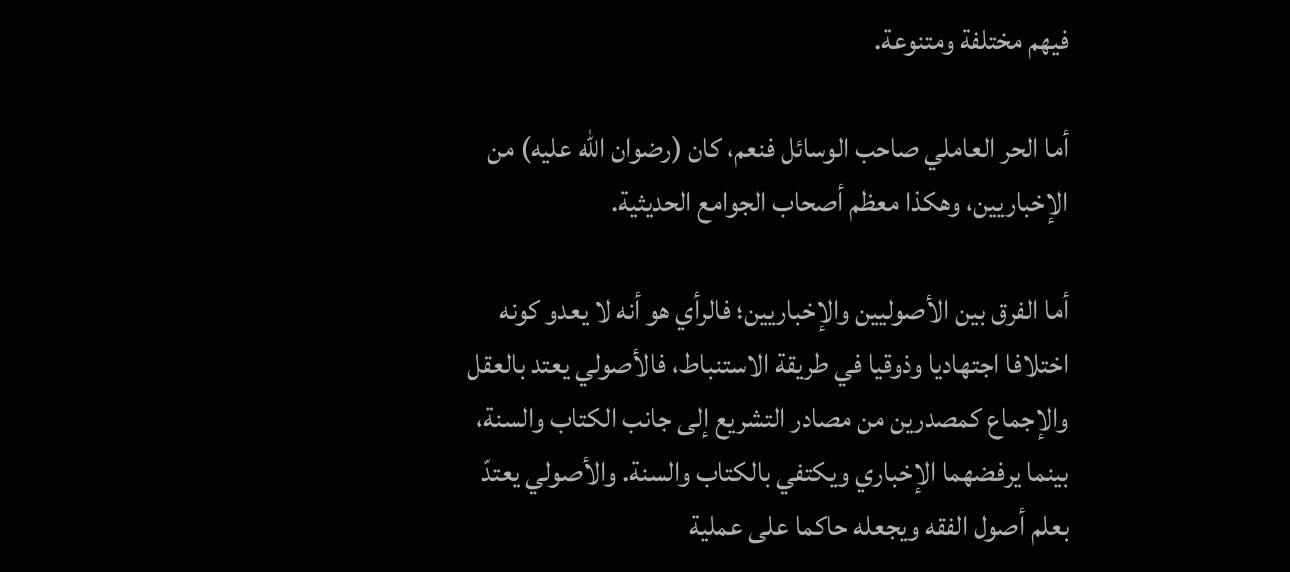فيهم مختلفة ومتنوعة.

أما الحر العاملي صاحب الوسائل فنعم، كان (رضوان الله عليه) من الإخباريين، وهكذا معظم أصحاب الجوامع الحديثية.

أما الفرق بين الأصوليين والإخباريين؛ فالرأي هو أنه لا يعدو كونه اختلافا اجتهاديا وذوقيا في طريقة الاستنباط، فالأصولي يعتد بالعقل والإجماع كمصدرين من مصادر التشريع إلى جانب الكتاب والسنة، بينما يرفضهما الإخباري ويكتفي بالكتاب والسنة. والأصولي يعتدّ بعلم أصول الفقه ويجعله حاكما على عملية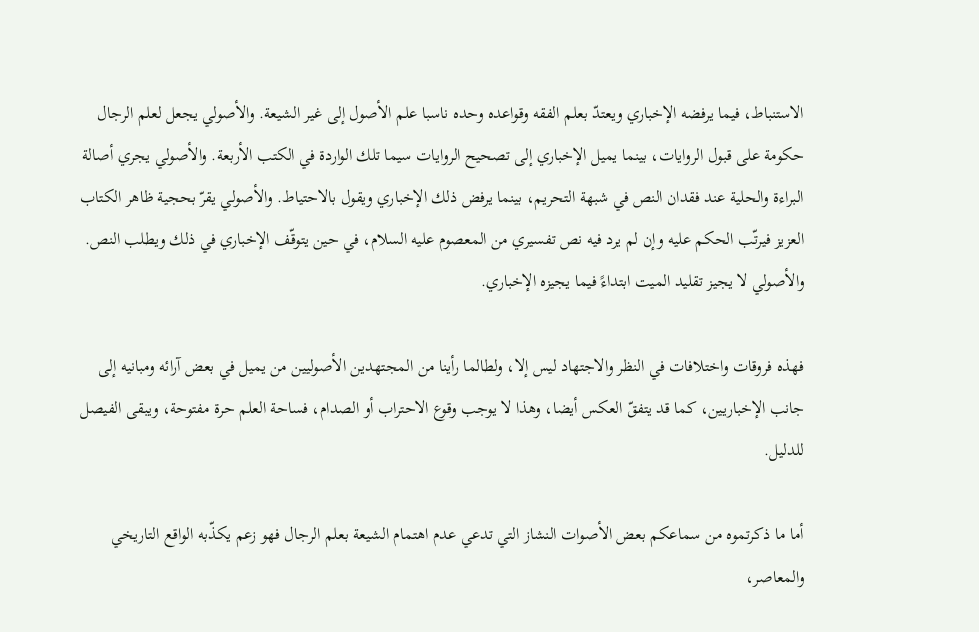الاستنباط، فيما يرفضه الإخباري ويعتدّ بعلم الفقه وقواعده وحده ناسبا علم الأصول إلى غير الشيعة. والأصولي يجعل لعلم الرجال حكومة على قبول الروايات، بينما يميل الإخباري إلى تصحيح الروايات سيما تلك الواردة في الكتب الأربعة. والأصولي يجري أصالة البراءة والحلية عند فقدان النص في شبهة التحريم، بينما يرفض ذلك الإخباري ويقول بالاحتياط. والأصولي يقرّ بحجية ظاهر الكتاب العزيز فيرتّب الحكم عليه وإن لم يرد فيه نص تفسيري من المعصوم عليه السلام، في حين يتوقّف الإخباري في ذلك ويطلب النص. والأصولي لا يجيز تقليد الميت ابتداءً فيما يجيزه الإخباري.

فهذه فروقات واختلافات في النظر والاجتهاد ليس إلا، ولطالما رأينا من المجتهدين الأصوليين من يميل في بعض آرائه ومبانيه إلى جانب الإخباريين، كما قد يتفقّ العكس أيضا، وهذا لا يوجب وقوع الاحتراب أو الصدام، فساحة العلم حرة مفتوحة، ويبقى الفيصل للدليل.

أما ما ذكرتموه من سماعكم بعض الأصوات النشاز التي تدعي عدم اهتمام الشيعة بعلم الرجال فهو زعم يكذّبه الواقع التاريخي والمعاصر،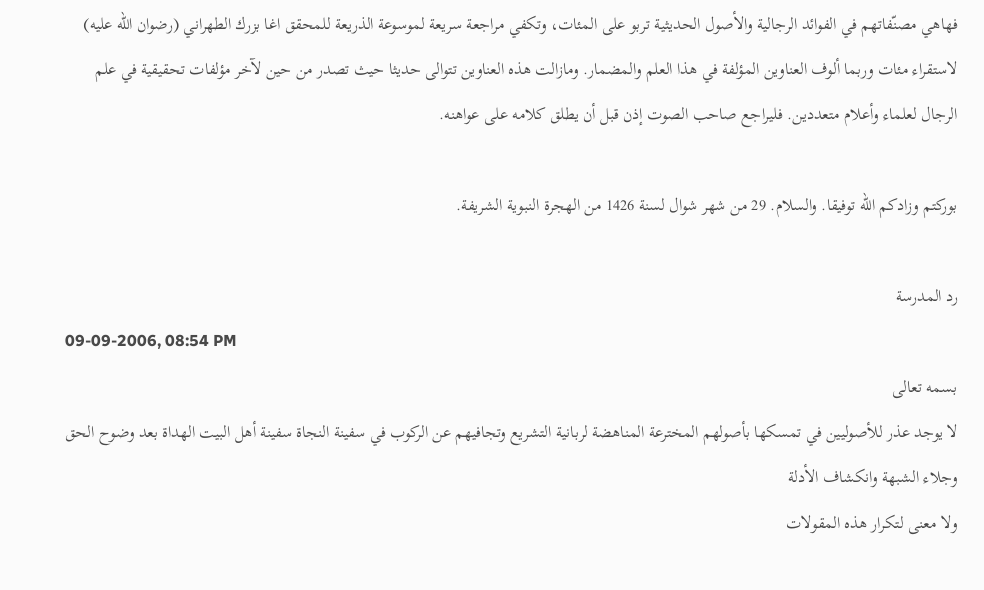فهاهي مصنّفاتهم في الفوائد الرجالية والأصول الحديثية تربو على المئات، وتكفي مراجعة سريعة لموسوعة الذريعة للمحقق اغا بزرك الطهراني (رضوان الله عليه) لاستقراء مئات وربما ألوف العناوين المؤلفة في هذا العلم والمضمار. ومازالت هذه العناوين تتوالى حديثا حيث تصدر من حين لآخر مؤلفات تحقيقية في علم الرجال لعلماء وأعلام متعددين. فليراجع صاحب الصوت إذن قبل أن يطلق كلامه على عواهنه.

بوركتم وزادكم الله توفيقا. والسلام. 29 من شهر شوال لسنة 1426 من الهجرة النبوية الشريفة.

رد المدرسة
09-09-2006, 08:54 PM
بسمه تعالى
لا يوجد عذر للأصوليين في تمسكها بأصولهم المخترعة المناهضة لربانية التشريع وتجافيهم عن الركوب في سفينة النجاة سفينة أهل البيت الهداة بعد وضوح الحق وجلاء الشبهة وانكشاف الأدلة
ولا معنى لتكرار هذه المقولات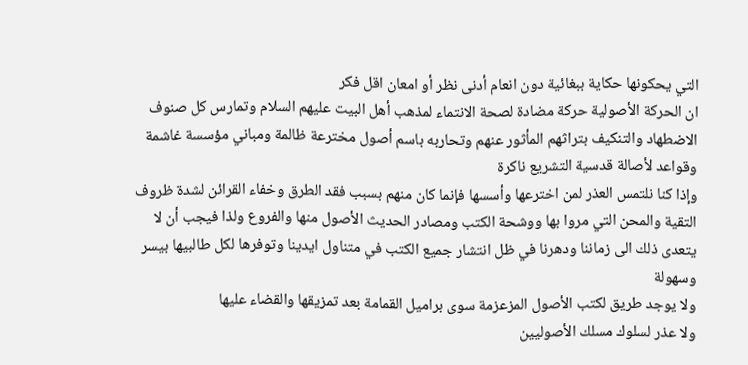التي يحكونها حكاية ببغائية دون انعام أدنى نظر أو امعان اقل فكر
ان الحركة الأصولية حركة مضادة لصحة الانتماء لمذهب أهل البيت عليهم السلام وتمارس كل صنوف الاضطهاد والتنكيف بتراثهم المأثور عنهم وتحاربه باسم أصول مخترعة ظالمة ومباني مؤسسة غاشمة وقواعد لأصالة قدسية التشريع ناكرة
وإذا كنا نلتمس العذر لمن اخترعها وأسسها فإنما كان منهم بسبب فقد الطرق وخفاء القرائن لشدة ظروف التقية والمحن التي مروا بها ووشحة الكتب ومصادر الحديث الأصول منها والفروع ولذا فيجب أن لا يتعدى ذلك الى زماننا ودهرنا في ظل انتشار جميع الكتب في متناول ايدينا وتوفرها لكل طالبيها بيسر وسهولة
ولا يوجد طريق لكتب الأصول المزعزمة سوى براميل القمامة بعد تمزيقها والقضاء عليها
ولا عذر لسلوك مسلك الأصوليين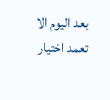بعد اليوم الا تعمد اختيار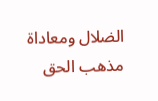الضلال ومعاداة مذهب الحق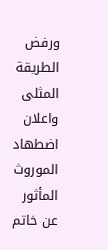ورفض الطريقة المثلى واعلان اضطهاد الموروث المأثور عن خاتم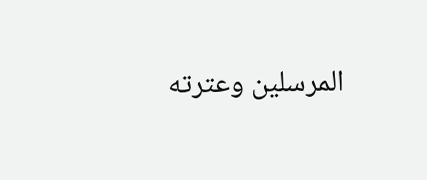المرسلين وعترته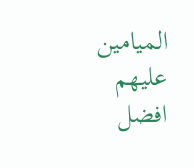الميامين عليهم افضل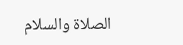الصلاة والسلام